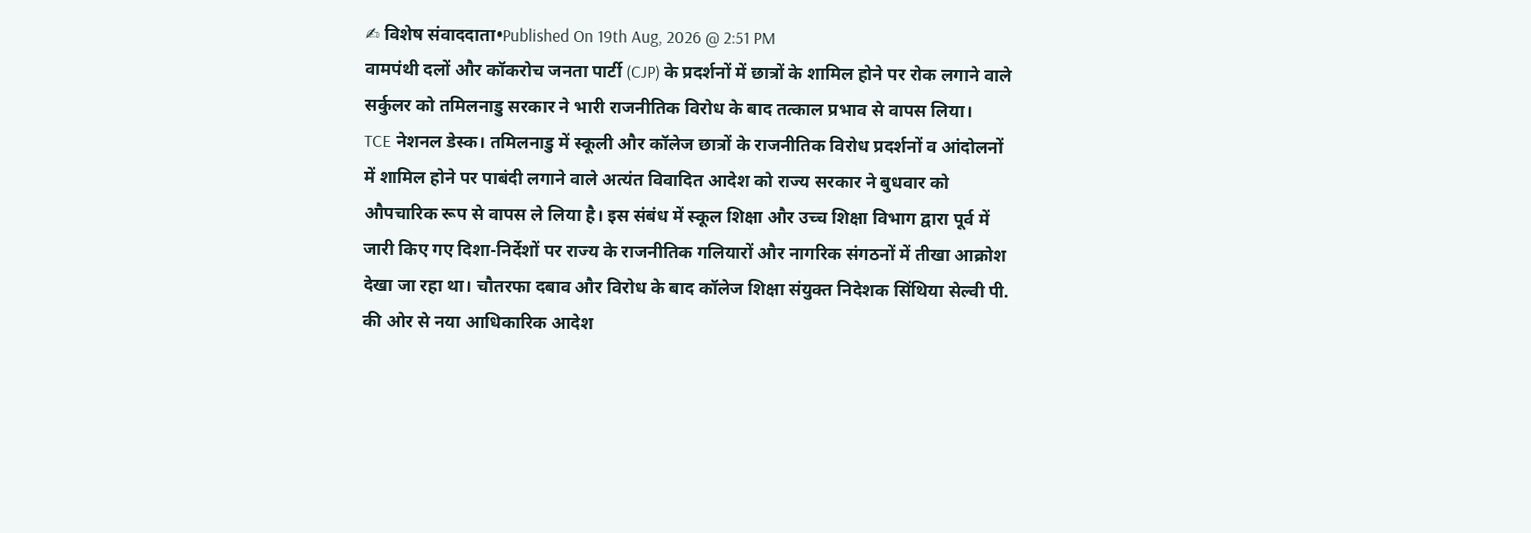✍ विशेष संवाददाता•Published On 19th Aug, 2026 @ 2:51 PM
वामपंथी दलों और कॉकरोच जनता पार्टी (CJP) के प्रदर्शनों में छात्रों के शामिल होने पर रोक लगाने वाले सर्कुलर को तमिलनाडु सरकार ने भारी राजनीतिक विरोध के बाद तत्काल प्रभाव से वापस लिया।
TCE नेशनल डेस्क। तमिलनाडु में स्कूली और कॉलेज छात्रों के राजनीतिक विरोध प्रदर्शनों व आंदोलनों में शामिल होने पर पाबंदी लगाने वाले अत्यंत विवादित आदेश को राज्य सरकार ने बुधवार को औपचारिक रूप से वापस ले लिया है। इस संबंध में स्कूल शिक्षा और उच्च शिक्षा विभाग द्वारा पूर्व में जारी किए गए दिशा-निर्देशों पर राज्य के राजनीतिक गलियारों और नागरिक संगठनों में तीखा आक्रोश देखा जा रहा था। चौतरफा दबाव और विरोध के बाद कॉलेज शिक्षा संयुक्त निदेशक सिंथिया सेल्वी पी. की ओर से नया आधिकारिक आदेश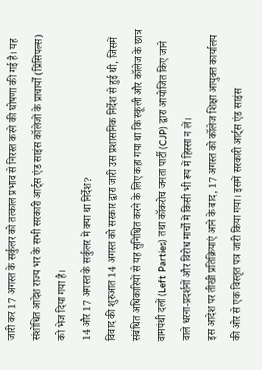जारी कर 17 अगस्त के सर्कुलर को तत्काल प्रभाव से निरस्त करने की घोषणा की गई है। यह संशोधित आदेश राज्य भर के सभी सरकारी आर्ट्स एंड साइंस कॉलेजों के प्राचार्यों (प्रिंसिपल्स) को भेज दिया गया है।
14 और 17 अगस्त के सर्कुलर में क्या था निर्देश?
विवाद की शुरुआत 14 अगस्त को सरकार द्वारा जारी उस प्रशासनिक निर्देश से हुई थी, जिसमें संबंधित अधिकारियों से यह सुनिश्चित करने के लिए कहा गया था कि स्कूली और कॉलेज के छात्र वामपंथी दलों (Left Parties) तथा कॉकरोच जनता पार्टी (CJP) द्वारा आयोजित किए जाने वाले धरना-प्रदर्शनों और विरोध मार्चों में किसी भी रूप में हिस्सा न लें।
इस आदेश पर तीखी प्रतिक्रियाएं आने के बाद, 17 अगस्त को कॉलेज शिक्षा आयुक्त कार्यालय की ओर से एक विस्तृत पत्र जारी किया गया। इसमें सरकारी आर्ट्स एंड साइंस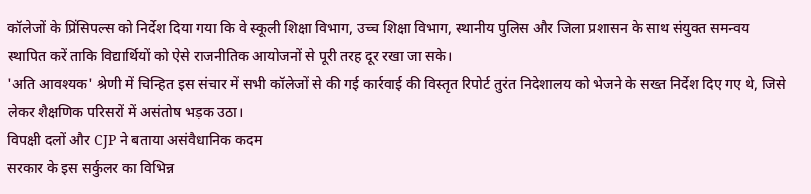कॉलेजों के प्रिंसिपल्स को निर्देश दिया गया कि वे स्कूली शिक्षा विभाग, उच्च शिक्षा विभाग, स्थानीय पुलिस और जिला प्रशासन के साथ संयुक्त समन्वय स्थापित करें ताकि विद्यार्थियों को ऐसे राजनीतिक आयोजनों से पूरी तरह दूर रखा जा सके।
'अति आवश्यक' श्रेणी में चिन्हित इस संचार में सभी कॉलेजों से की गई कार्रवाई की विस्तृत रिपोर्ट तुरंत निदेशालय को भेजने के सख्त निर्देश दिए गए थे, जिसे लेकर शैक्षणिक परिसरों में असंतोष भड़क उठा।
विपक्षी दलों और CJP ने बताया असंवैधानिक कदम
सरकार के इस सर्कुलर का विभिन्न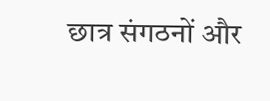छात्र संगठनों और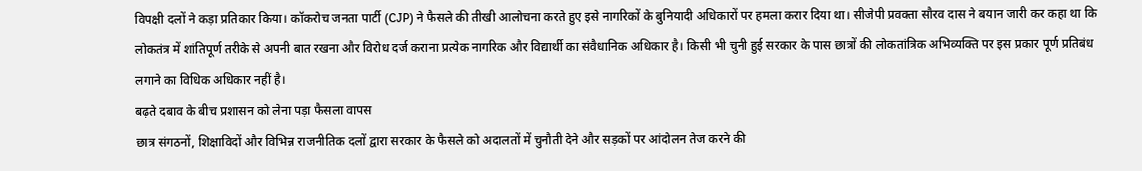विपक्षी दलों ने कड़ा प्रतिकार किया। कॉकरोच जनता पार्टी (CJP) ने फैसले की तीखी आलोचना करते हुए इसे नागरिकों के बुनियादी अधिकारों पर हमला करार दिया था। सीजेपी प्रवक्ता सौरव दास ने बयान जारी कर कहा था कि लोकतंत्र में शांतिपूर्ण तरीके से अपनी बात रखना और विरोध दर्ज कराना प्रत्येक नागरिक और विद्यार्थी का संवैधानिक अधिकार है। किसी भी चुनी हुई सरकार के पास छात्रों की लोकतांत्रिक अभिव्यक्ति पर इस प्रकार पूर्ण प्रतिबंध लगाने का विधिक अधिकार नहीं है।
बढ़ते दबाव के बीच प्रशासन को लेना पड़ा फैसला वापस
छात्र संगठनों, शिक्षाविदों और विभिन्न राजनीतिक दलों द्वारा सरकार के फैसले को अदालतों में चुनौती देने और सड़कों पर आंदोलन तेज करने की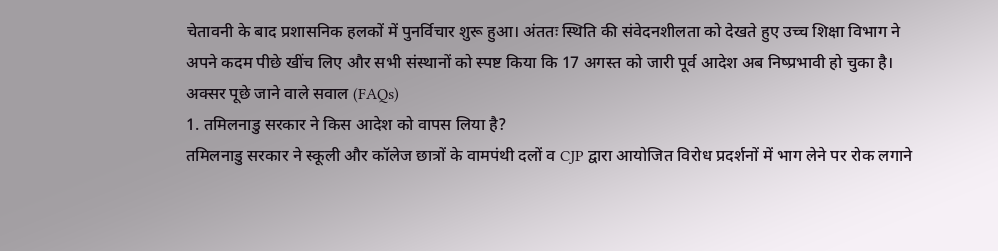चेतावनी के बाद प्रशासनिक हलकों में पुनर्विचार शुरू हुआ। अंततः स्थिति की संवेदनशीलता को देखते हुए उच्च शिक्षा विभाग ने अपने कदम पीछे खींच लिए और सभी संस्थानों को स्पष्ट किया कि 17 अगस्त को जारी पूर्व आदेश अब निष्प्रभावी हो चुका है।
अक्सर पूछे जाने वाले सवाल (FAQs)
1. तमिलनाडु सरकार ने किस आदेश को वापस लिया है?
तमिलनाडु सरकार ने स्कूली और कॉलेज छात्रों के वामपंथी दलों व CJP द्वारा आयोजित विरोध प्रदर्शनों में भाग लेने पर रोक लगाने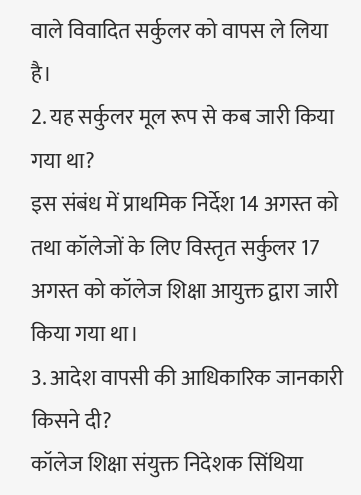वाले विवादित सर्कुलर को वापस ले लिया है।
2. यह सर्कुलर मूल रूप से कब जारी किया गया था?
इस संबंध में प्राथमिक निर्देश 14 अगस्त को तथा कॉलेजों के लिए विस्तृत सर्कुलर 17 अगस्त को कॉलेज शिक्षा आयुक्त द्वारा जारी किया गया था।
3. आदेश वापसी की आधिकारिक जानकारी किसने दी?
कॉलेज शिक्षा संयुक्त निदेशक सिंथिया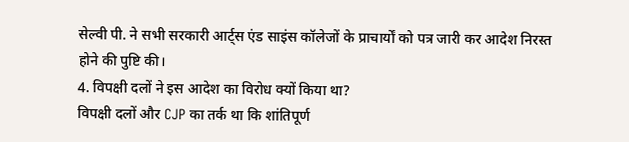सेल्वी पी. ने सभी सरकारी आर्ट्स एंड साइंस कॉलेजों के प्राचार्यों को पत्र जारी कर आदेश निरस्त होने की पुष्टि की।
4. विपक्षी दलों ने इस आदेश का विरोध क्यों किया था?
विपक्षी दलों और CJP का तर्क था कि शांतिपूर्ण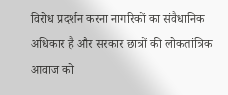विरोध प्रदर्शन करना नागरिकों का संवैधानिक अधिकार है और सरकार छात्रों की लोकतांत्रिक आवाज को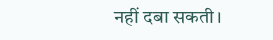नहीं दबा सकती।